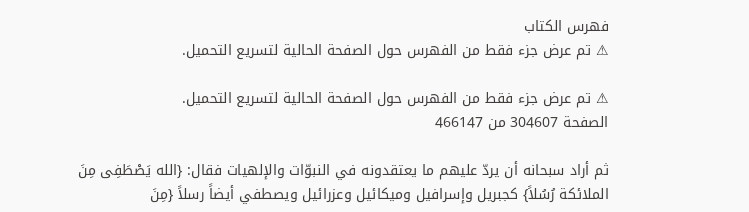فهرس الكتاب
⚠ تم عرض جزء فقط من الفهرس حول الصفحة الحالية لتسريع التحميل.

⚠ تم عرض جزء فقط من الفهرس حول الصفحة الحالية لتسريع التحميل.
الصفحة 304607 من 466147

ثم أراد سبحانه أن يردّ عليهم ما يعتقدونه في النبوّات والإلهيات فقال: {الله يَصْطَفِى مِنَ الملائكة رُسُلاً} كجبريل وإسرافيل وميكائيل وعزرائيل ويصطفي أيضاً رسلاً {مِنَ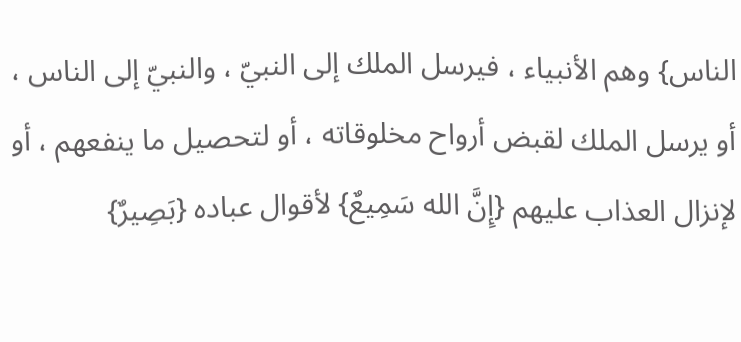الناس} وهم الأنبياء ، فيرسل الملك إلى النبيّ ، والنبيّ إلى الناس ، أو يرسل الملك لقبض أرواح مخلوقاته ، أو لتحصيل ما ينفعهم ، أو لإنزال العذاب عليهم {إِنَّ الله سَمِيعٌ} لأقوال عباده {بَصِيرٌ}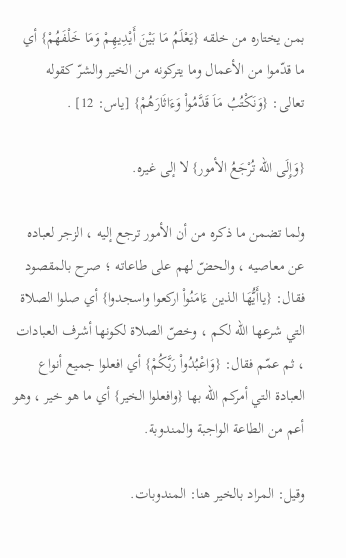بمن يختاره من خلقه {يَعْلَمُ مَا بَيْنَ أَيْدِيهِمْ وَمَا خَلْفَهُمْ} أي ما قدّموا من الأعمال وما يتركونه من الخير والشرّ كقوله تعالى: {وَنَكْتُبُ مَاَ قَدَّمُواْ وَءَاثَارَهُمْ} [ياس: 12] .

{وَإِلَى الله تُرْجَعُ الأمور} لا إلى غيره.

ولما تضمن ما ذكره من أن الأمور ترجع إليه ، الزجر لعباده عن معاصيه ، والحضّ لهم على طاعاته ؛ صرح بالمقصود فقال: {ياأَيُّهَا الذين ءَامَنُواْ اركعوا واسجدوا} أي صلوا الصلاة التي شرعها الله لكم ، وخصّ الصلاة لكونها أشرف العبادات ، ثم عمّم فقال: {وَاعْبُدُواْ رَبَّكُمْ} أي افعلوا جميع أنواع العبادة التي أمركم الله بها {وافعلوا الخير} أي ما هو خير ، وهو أعم من الطاعة الواجبة والمندوبة.

وقيل: المراد بالخير هنا: المندوبات.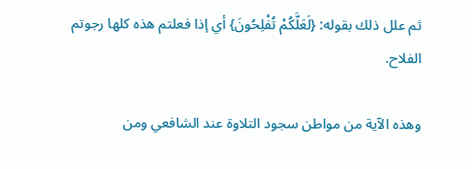ثم علل ذلك بقوله: {لَعَلَّكُمْ تُفْلِحُونَ} أي إذا فعلتم هذه كلها رجوتم الفلاح.

وهذه الآية من مواطن سجود التلاوة عند الشافعي ومن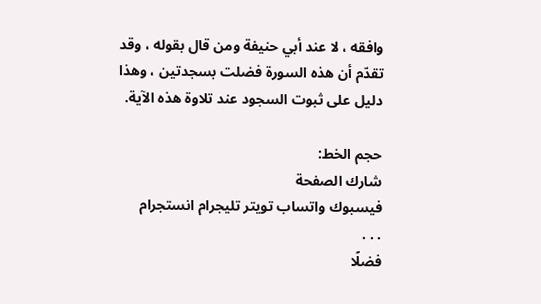وافقه ، لا عند أبي حنيفة ومن قال بقوله ، وقد تقدّم أن هذه السورة فضلت بسجدتين ، وهذا دليل على ثبوت السجود عند تلاوة هذه الآية.

حجم الخط:
شارك الصفحة
فيسبوك واتساب تويتر تليجرام انستجرام
. . .
فضلًا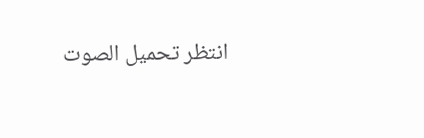انتظر تحميل الصوت